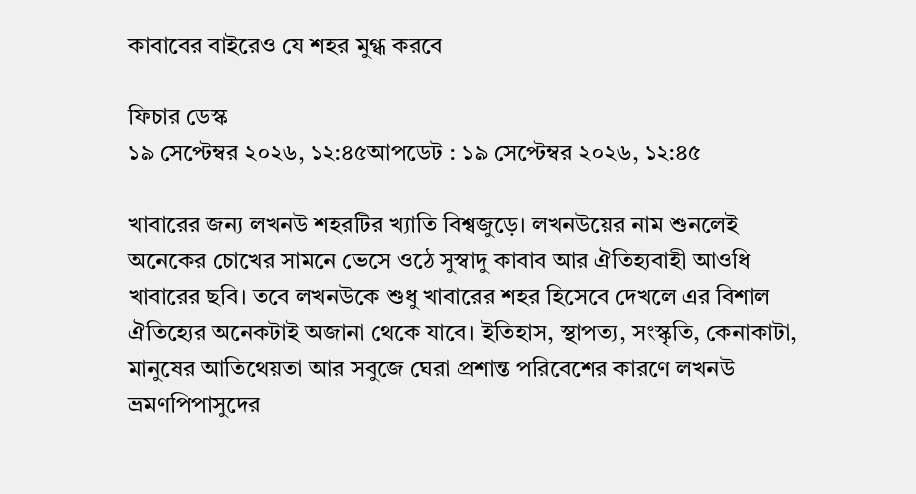কাবাবের বাইরেও যে শহর মুগ্ধ করবে

ফিচার ডেস্ক
১৯ সেপ্টেম্বর ২০২৬, ১২:৪৫আপডেট : ১৯ সেপ্টেম্বর ২০২৬, ১২:৪৫

খাবারের জন্য লখনউ শহরটির খ্যাতি বিশ্বজুড়ে। লখনউয়ের নাম শুনলেই অনেকের চোখের সামনে ভেসে ওঠে সুস্বাদু কাবাব আর ঐতিহ্যবাহী আওধি খাবারের ছবি। তবে লখনউকে শুধু খাবারের শহর হিসেবে দেখলে এর বিশাল ঐতিহ্যের অনেকটাই অজানা থেকে যাবে। ইতিহাস, স্থাপত্য, সংস্কৃতি, কেনাকাটা, মানুষের আতিথেয়তা আর সবুজে ঘেরা প্রশান্ত পরিবেশের কারণে লখনউ ভ্রমণপিপাসুদের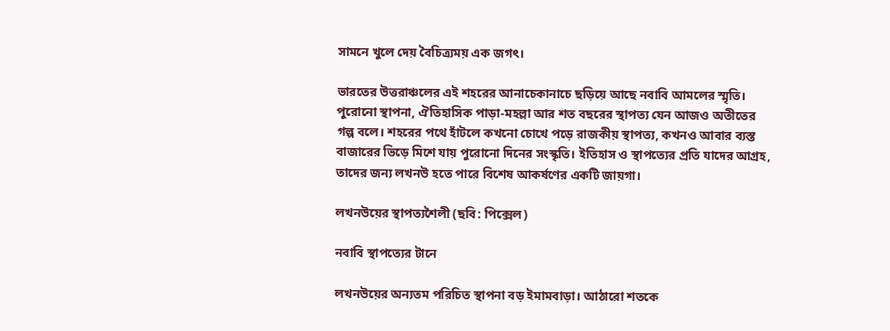সামনে খুলে দেয় বৈচিত্র্যময় এক জগৎ।

ভারতের উত্তরাঞ্চলের এই শহরের আনাচেকানাচে ছড়িয়ে আছে নবাবি আমলের স্মৃতি। পুরোনো স্থাপনা, ঐতিহাসিক পাড়া-মহল্লা আর শত বছরের স্থাপত্য যেন আজও অতীতের গল্প বলে। শহরের পথে হাঁটলে কখনো চোখে পড়ে রাজকীয় স্থাপত্য, কখনও আবার ব্যস্ত বাজারের ভিড়ে মিশে যায় পুরোনো দিনের সংস্কৃতি। ইতিহাস ও স্থাপত্যের প্রতি যাদের আগ্রহ, তাদের জন্য লখনউ হতে পারে বিশেষ আকর্ষণের একটি জায়গা।

লখনউয়ের স্থাপত্যশৈলী (ছবি: পিক্সেল)

নবাবি স্থাপত্যের টানে

লখনউয়ের অন্যতম পরিচিত স্থাপনা বড় ইমামবাড়া। আঠারো শতকে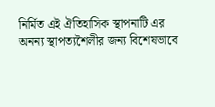নির্মিত এই ঐতিহাসিক স্থাপনাটি এর অনন্য স্থাপত্যশৈলীর জন্য বিশেষভাবে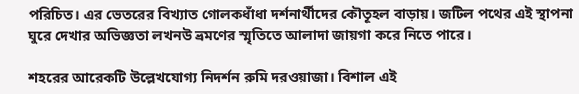পরিচিত। এর ভেতরের বিখ্যাত গোলকধাঁধা দর্শনার্থীদের কৌতূহল বাড়ায়। জটিল পথের এই স্থাপনা ঘুরে দেখার অভিজ্ঞতা লখনউ ভ্রমণের স্মৃতিতে আলাদা জায়গা করে নিতে পারে।

শহরের আরেকটি উল্লেখযোগ্য নিদর্শন রুমি দরওয়াজা। বিশাল এই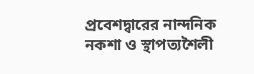প্রবেশদ্বারের নান্দনিক নকশা ও স্থাপত্যশৈলী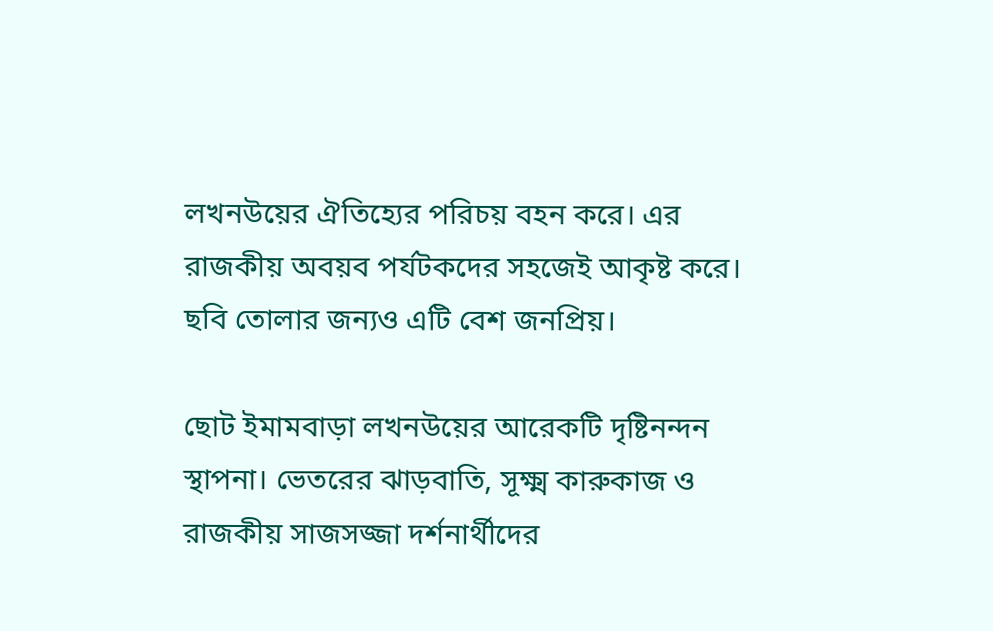লখনউয়ের ঐতিহ্যের পরিচয় বহন করে। এর রাজকীয় অবয়ব পর্যটকদের সহজেই আকৃষ্ট করে। ছবি তোলার জন্যও এটি বেশ জনপ্রিয়।

ছোট ইমামবাড়া লখনউয়ের আরেকটি দৃষ্টিনন্দন স্থাপনা। ভেতরের ঝাড়বাতি, সূক্ষ্ম কারুকাজ ও রাজকীয় সাজসজ্জা দর্শনার্থীদের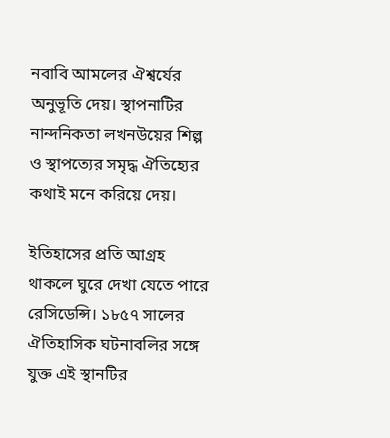নবাবি আমলের ঐশ্বর্যের অনুভূতি দেয়। স্থাপনাটির নান্দনিকতা লখনউয়ের শিল্প ও স্থাপত্যের সমৃদ্ধ ঐতিহ্যের কথাই মনে করিয়ে দেয়।

ইতিহাসের প্রতি আগ্রহ থাকলে ঘুরে দেখা যেতে পারে রেসিডেন্সি। ১৮৫৭ সালের ঐতিহাসিক ঘটনাবলির সঙ্গে যুক্ত এই স্থানটির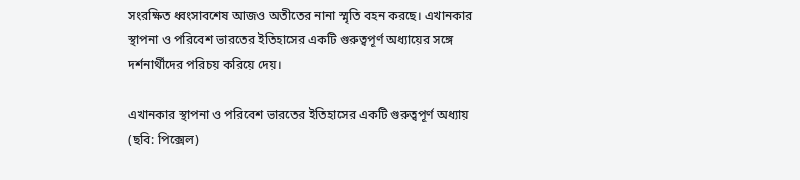সংরক্ষিত ধ্বংসাবশেষ আজও অতীতের নানা স্মৃতি বহন করছে। এখানকার স্থাপনা ও পরিবেশ ভারতের ইতিহাসের একটি গুরুত্বপূর্ণ অধ্যায়ের সঙ্গে দর্শনার্থীদের পরিচয় করিয়ে দেয়।

এখানকার স্থাপনা ও পরিবেশ ভারতের ইতিহাসের একটি গুরুত্বপূর্ণ অধ্যায় (ছবি: পিক্সেল)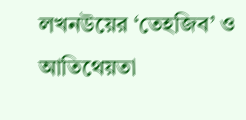লখনউয়ের ‘তেহজিব’ ও আতিথেয়তা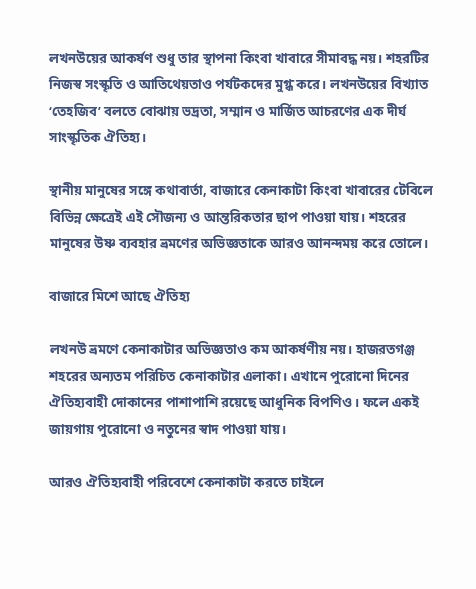লখনউয়ের আকর্ষণ শুধু তার স্থাপনা কিংবা খাবারে সীমাবদ্ধ নয়। শহরটির নিজস্ব সংস্কৃতি ও আতিথেয়তাও পর্যটকদের মুগ্ধ করে। লখনউয়ের বিখ্যাত ‘তেহজিব’ বলতে বোঝায় ভদ্রতা, সম্মান ও মার্জিত আচরণের এক দীর্ঘ সাংস্কৃতিক ঐতিহ্য।

স্থানীয় মানুষের সঙ্গে কথাবার্তা, বাজারে কেনাকাটা কিংবা খাবারের টেবিলে বিভিন্ন ক্ষেত্রেই এই সৌজন্য ও আন্তরিকতার ছাপ পাওয়া যায়। শহরের মানুষের উষ্ণ ব্যবহার ভ্রমণের অভিজ্ঞতাকে আরও আনন্দময় করে তোলে।

বাজারে মিশে আছে ঐতিহ্য

লখনউ ভ্রমণে কেনাকাটার অভিজ্ঞতাও কম আকর্ষণীয় নয়। হাজরতগঞ্জ শহরের অন্যতম পরিচিত কেনাকাটার এলাকা। এখানে পুরোনো দিনের ঐতিহ্যবাহী দোকানের পাশাপাশি রয়েছে আধুনিক বিপণিও। ফলে একই জায়গায় পুরোনো ও নতুনের স্বাদ পাওয়া যায়।

আরও ঐতিহ্যবাহী পরিবেশে কেনাকাটা করতে চাইলে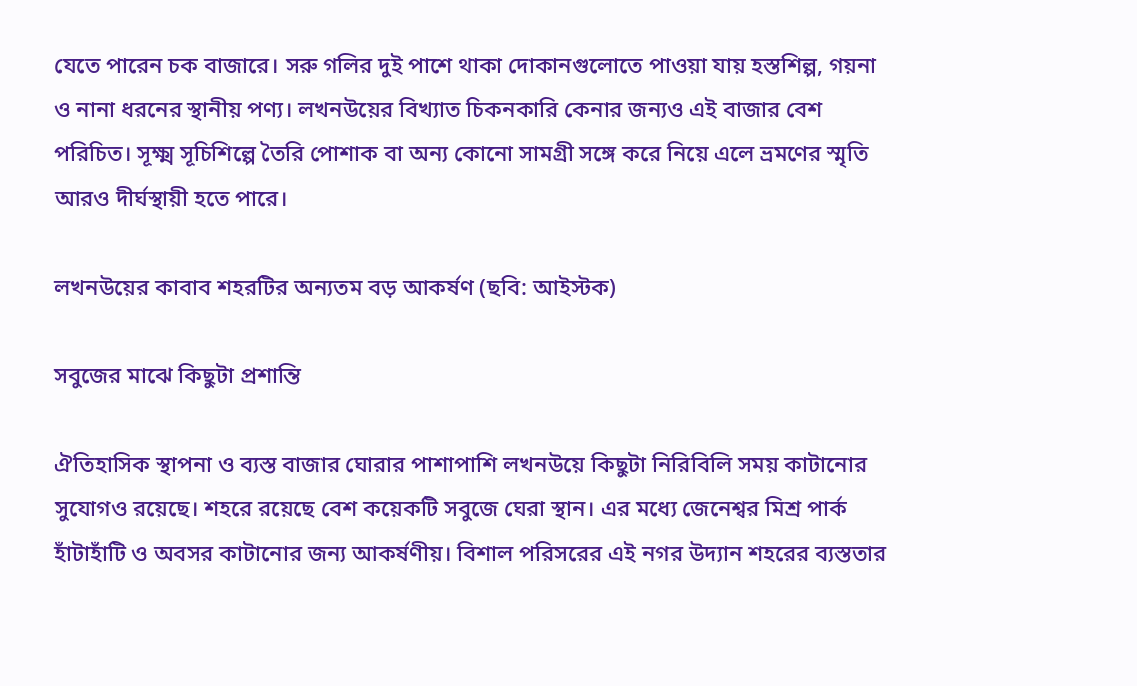যেতে পারেন চক বাজারে। সরু গলির দুই পাশে থাকা দোকানগুলোতে পাওয়া যায় হস্তশিল্প, গয়না ও নানা ধরনের স্থানীয় পণ্য। লখনউয়ের বিখ্যাত চিকনকারি কেনার জন্যও এই বাজার বেশ পরিচিত। সূক্ষ্ম সূচিশিল্পে তৈরি পোশাক বা অন্য কোনো সামগ্রী সঙ্গে করে নিয়ে এলে ভ্রমণের স্মৃতি আরও দীর্ঘস্থায়ী হতে পারে।

লখনউয়ের কাবাব শহরটির অন্যতম বড় আকর্ষণ (ছবি: আইস্টক)

সবুজের মাঝে কিছুটা প্রশান্তি

ঐতিহাসিক স্থাপনা ও ব্যস্ত বাজার ঘোরার পাশাপাশি লখনউয়ে কিছুটা নিরিবিলি সময় কাটানোর সুযোগও রয়েছে। শহরে রয়েছে বেশ কয়েকটি সবুজে ঘেরা স্থান। এর মধ্যে জেনেশ্বর মিশ্র পার্ক হাঁটাহাঁটি ও অবসর কাটানোর জন্য আকর্ষণীয়। বিশাল পরিসরের এই নগর উদ্যান শহরের ব্যস্ততার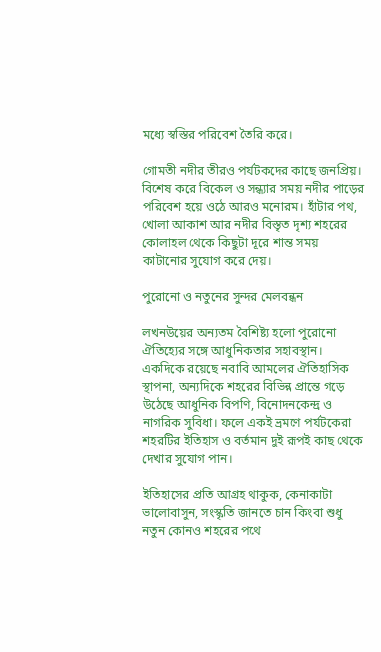মধ্যে স্বস্তির পরিবেশ তৈরি করে।

গোমতী নদীর তীরও পর্যটকদের কাছে জনপ্রিয়। বিশেষ করে বিকেল ও সন্ধ্যার সময় নদীর পাড়ের পরিবেশ হয়ে ওঠে আরও মনোরম। হাঁটার পথ, খোলা আকাশ আর নদীর বিস্তৃত দৃশ্য শহরের কোলাহল থেকে কিছুটা দূরে শান্ত সময় কাটানোর সুযোগ করে দেয়।

পুরোনো ও নতুনের সুন্দর মেলবন্ধন

লখনউয়ের অন্যতম বৈশিষ্ট্য হলো পুরোনো ঐতিহ্যের সঙ্গে আধুনিকতার সহাবস্থান। একদিকে রয়েছে নবাবি আমলের ঐতিহাসিক স্থাপনা, অন্যদিকে শহরের বিভিন্ন প্রান্তে গড়ে উঠেছে আধুনিক বিপণি, বিনোদনকেন্দ্র ও নাগরিক সুবিধা। ফলে একই ভ্রমণে পর্যটকেরা শহরটির ইতিহাস ও বর্তমান দুই রূপই কাছ থেকে দেখার সুযোগ পান।

ইতিহাসের প্রতি আগ্রহ থাকুক, কেনাকাটা ভালোবাসুন, সংস্কৃতি জানতে চান কিংবা শুধু নতুন কোনও শহরের পথে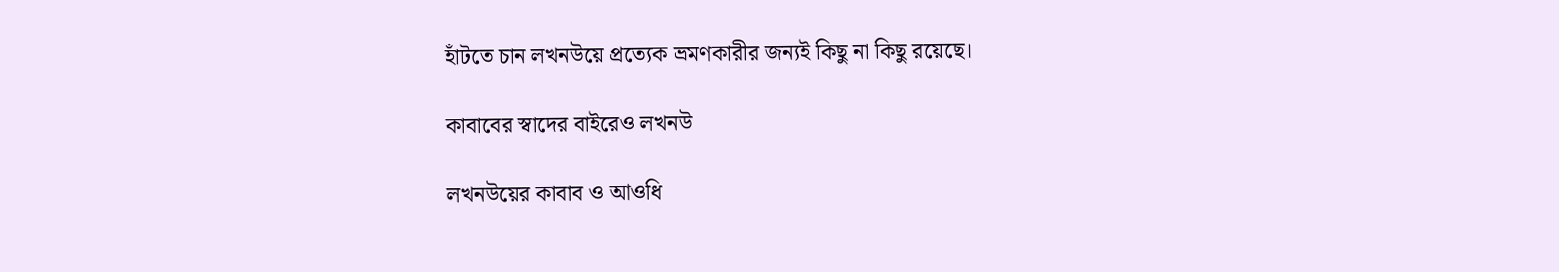হাঁটতে চান লখনউয়ে প্রত্যেক ভ্রমণকারীর জন্যই কিছু না কিছু রয়েছে।

কাবাবের স্বাদের বাইরেও লখনউ

লখনউয়ের কাবাব ও আওধি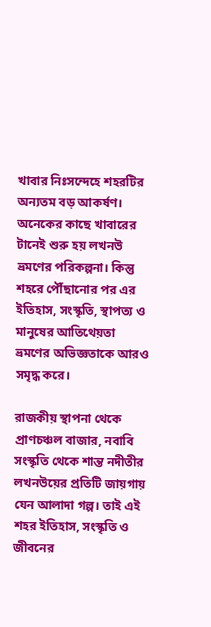খাবার নিঃসন্দেহে শহরটির অন্যতম বড় আকর্ষণ। অনেকের কাছে খাবারের টানেই শুরু হয় লখনউ ভ্রমণের পরিকল্পনা। কিন্তু শহরে পৌঁছানোর পর এর ইতিহাস, সংস্কৃতি, স্থাপত্য ও মানুষের আতিথেয়তা ভ্রমণের অভিজ্ঞতাকে আরও সমৃদ্ধ করে।

রাজকীয় স্থাপনা থেকে প্রাণচঞ্চল বাজার, নবাবি সংস্কৃতি থেকে শান্ত নদীতীর লখনউয়ের প্রতিটি জায়গায় যেন আলাদা গল্প। তাই এই শহর ইতিহাস, সংস্কৃতি ও জীবনের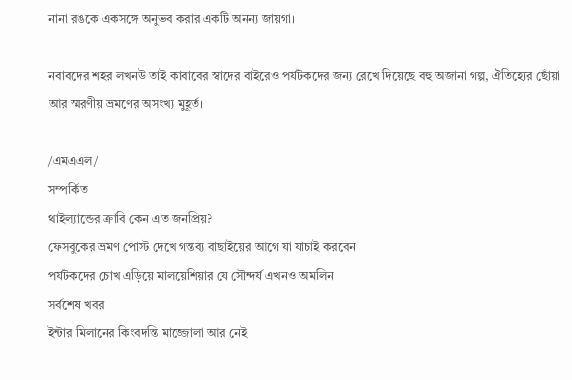নানা রঙকে একসঙ্গে অনুভব করার একটি অনন্য জায়গা।

নবাবদের শহর লখনউ তাই কাবাবের স্বাদের বাইরেও পর্যটকদের জন্য রেখে দিয়েছে বহু অজানা গল্প, ঐতিহ্যের ছোঁয়া আর স্মরণীয় ভ্রমণের অসংখ্য মুহূর্ত।

/এমএএল/
সম্পর্কিত
থাইল্যান্ডের ক্রাবি কেন এত জনপ্রিয়?
ফেসবুকের ভ্রমণ পোস্ট দেখে গন্তব্য বাছাইয়ের আগে যা যাচাই করবেন
পর্যটকদের চোখ এড়িয়ে মালয়েশিয়ার যে সৌন্দর্য এখনও অমলিন
সর্বশেষ খবর
ইন্টার মিলানের কিংবদন্তি মাজ্জোলা আর নেই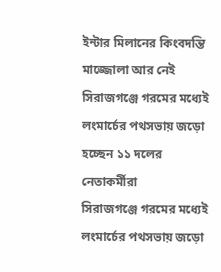ইন্টার মিলানের কিংবদন্তি মাজ্জোলা আর নেই
সিরাজগঞ্জে গরমের মধ্যেই লংমার্চের পথসভায় জড়ো হচ্ছেন ১১ দলের নেতাকর্মীরা
সিরাজগঞ্জে গরমের মধ্যেই লংমার্চের পথসভায় জড়ো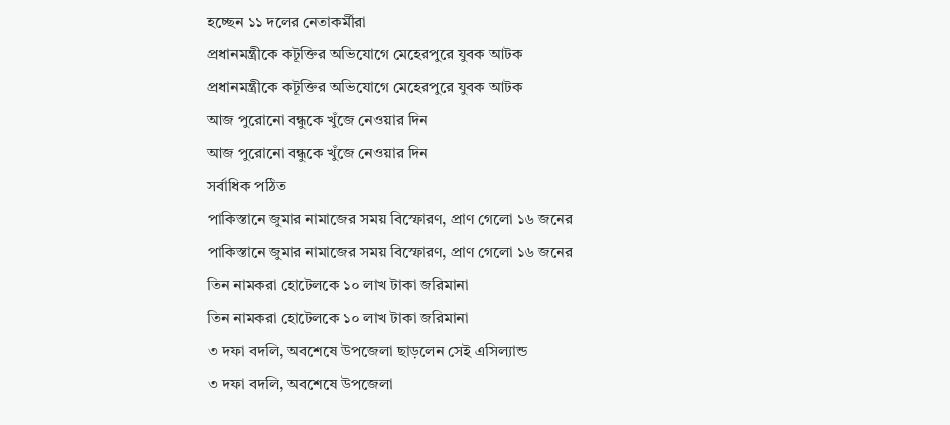হচ্ছেন ১১ দলের নেতাকর্মীরা
প্রধানমন্ত্রীকে কটূক্তির অভিযোগে মেহেরপুরে যুবক আটক
প্রধানমন্ত্রীকে কটূক্তির অভিযোগে মেহেরপুরে যুবক আটক
আজ পুরোনো বন্ধুকে খুঁজে নেওয়ার দিন
আজ পুরোনো বন্ধুকে খুঁজে নেওয়ার দিন
সর্বাধিক পঠিত
পাকিস্তানে জুমার নামাজের সময় বিস্ফোরণ, প্রাণ গেলো ১৬ জনের
পাকিস্তানে জুমার নামাজের সময় বিস্ফোরণ, প্রাণ গেলো ১৬ জনের
তিন নামকরা হোটেলকে ১০ লাখ টাকা জরিমানা
তিন নামকরা হোটেলকে ১০ লাখ টাকা জরিমানা
৩ দফা বদলি, অবশেষে উপজেলা ছাড়লেন সেই এসিল্যান্ড
৩ দফা বদলি, অবশেষে উপজেলা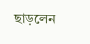ছাড়লেন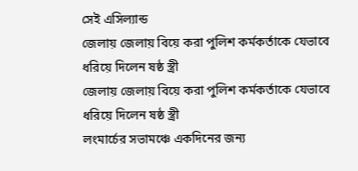সেই এসিল্যান্ড
জেলায় জেলায় বিয়ে করা পুলিশ কর্মকর্তাকে যেভাবে ধরিয়ে দিলেন ষষ্ঠ স্ত্রী
জেলায় জেলায় বিয়ে করা পুলিশ কর্মকর্তাকে যেভাবে ধরিয়ে দিলেন ষষ্ঠ স্ত্রী
লংমার্চের সভামঞ্চে একদিনের জন্য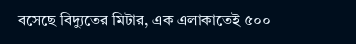বসেছে বিদ্যুতের মিটার, এক এলাকাতেই ৫০০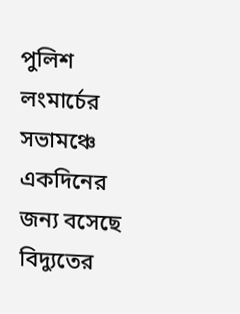পুলিশ
লংমার্চের সভামঞ্চে একদিনের জন্য বসেছে বিদ্যুতের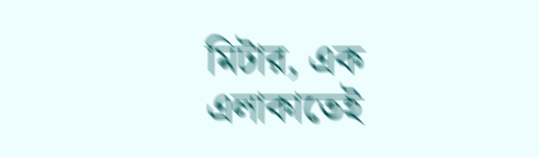মিটার, এক এলাকাতেই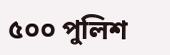৫০০ পুলিশ